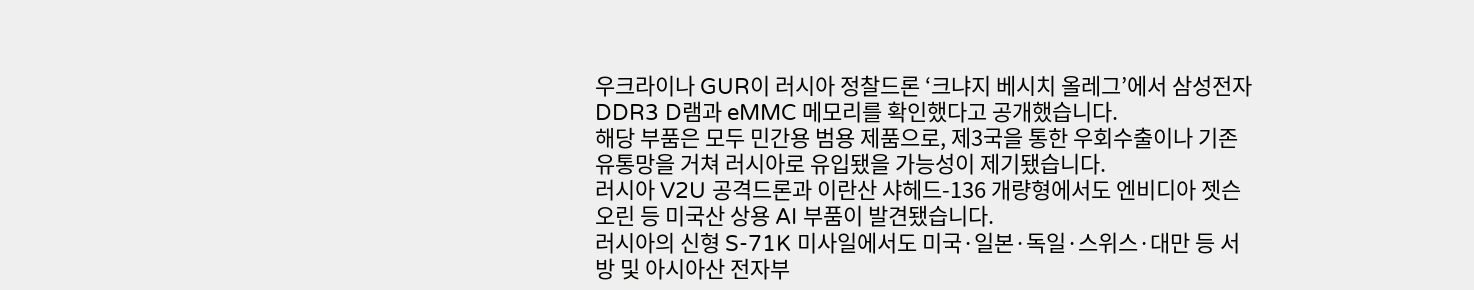우크라이나 GUR이 러시아 정찰드론 ‘크냐지 베시치 올레그’에서 삼성전자 DDR3 D램과 eMMC 메모리를 확인했다고 공개했습니다.
해당 부품은 모두 민간용 범용 제품으로, 제3국을 통한 우회수출이나 기존 유통망을 거쳐 러시아로 유입됐을 가능성이 제기됐습니다.
러시아 V2U 공격드론과 이란산 샤헤드-136 개량형에서도 엔비디아 젯슨 오린 등 미국산 상용 AI 부품이 발견됐습니다.
러시아의 신형 S-71K 미사일에서도 미국·일본·독일·스위스·대만 등 서방 및 아시아산 전자부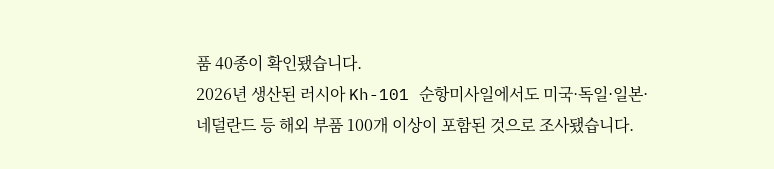품 40종이 확인됐습니다.
2026년 생산된 러시아 Kh-101 순항미사일에서도 미국·독일·일본·네덜란드 등 해외 부품 100개 이상이 포함된 것으로 조사됐습니다.